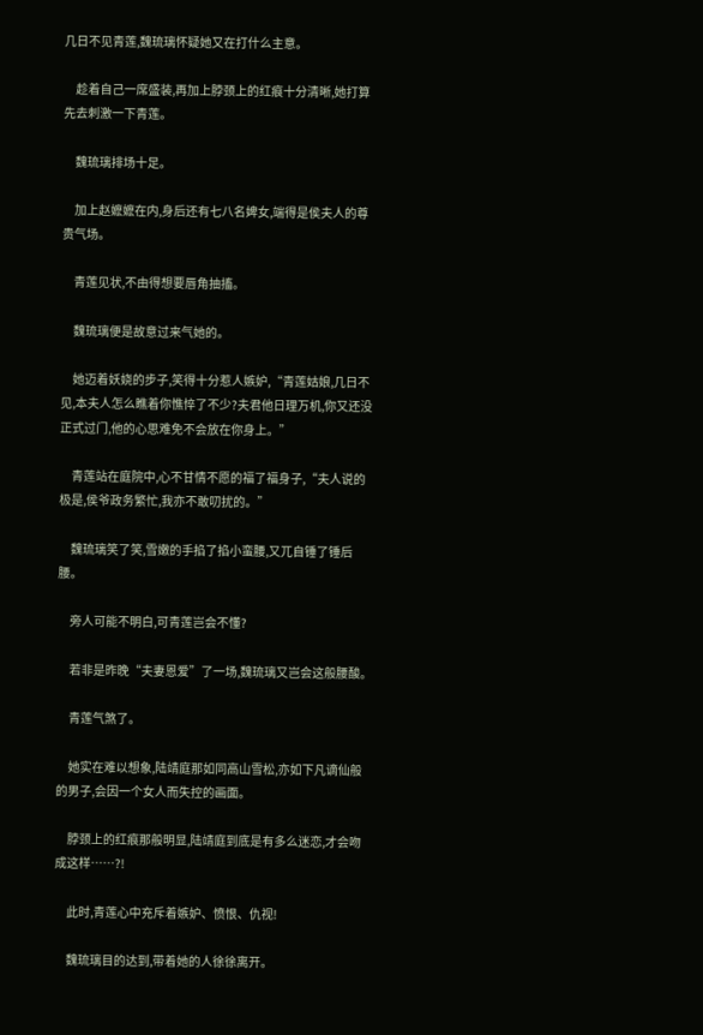几日不见青莲,魏琉璃怀疑她又在打什么主意。

    趁着自己一席盛装,再加上脖颈上的红痕十分清晰,她打算先去刺激一下青莲。

    魏琉璃排场十足。

    加上赵嬷嬷在内,身后还有七八名婢女,端得是侯夫人的尊贵气场。

    青莲见状,不由得想要唇角抽搐。

    魏琉璃便是故意过来气她的。

    她迈着妖娆的步子,笑得十分惹人嫉妒,“青莲姑娘,几日不见,本夫人怎么瞧着你憔悴了不少?夫君他日理万机,你又还没正式过门,他的心思难免不会放在你身上。”

    青莲站在庭院中,心不甘情不愿的福了福身子,“夫人说的极是,侯爷政务繁忙,我亦不敢叨扰的。”

    魏琉璃笑了笑,雪嫩的手掐了掐小蛮腰,又兀自锤了锤后腰。

    旁人可能不明白,可青莲岂会不懂?

    若非是昨晚“夫妻恩爱”了一场,魏琉璃又岂会这般腰酸。

    青莲气煞了。

    她实在难以想象,陆靖庭那如同高山雪松,亦如下凡谪仙般的男子,会因一个女人而失控的画面。

    脖颈上的红痕那般明显,陆靖庭到底是有多么迷恋,才会吻成这样……?!

    此时,青莲心中充斥着嫉妒、愤恨、仇视!

    魏琉璃目的达到,带着她的人徐徐离开。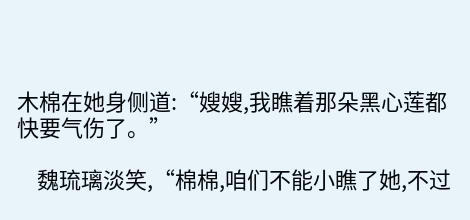木棉在她身侧道:“嫂嫂,我瞧着那朵黑心莲都快要气伤了。”

    魏琉璃淡笑,“棉棉,咱们不能小瞧了她,不过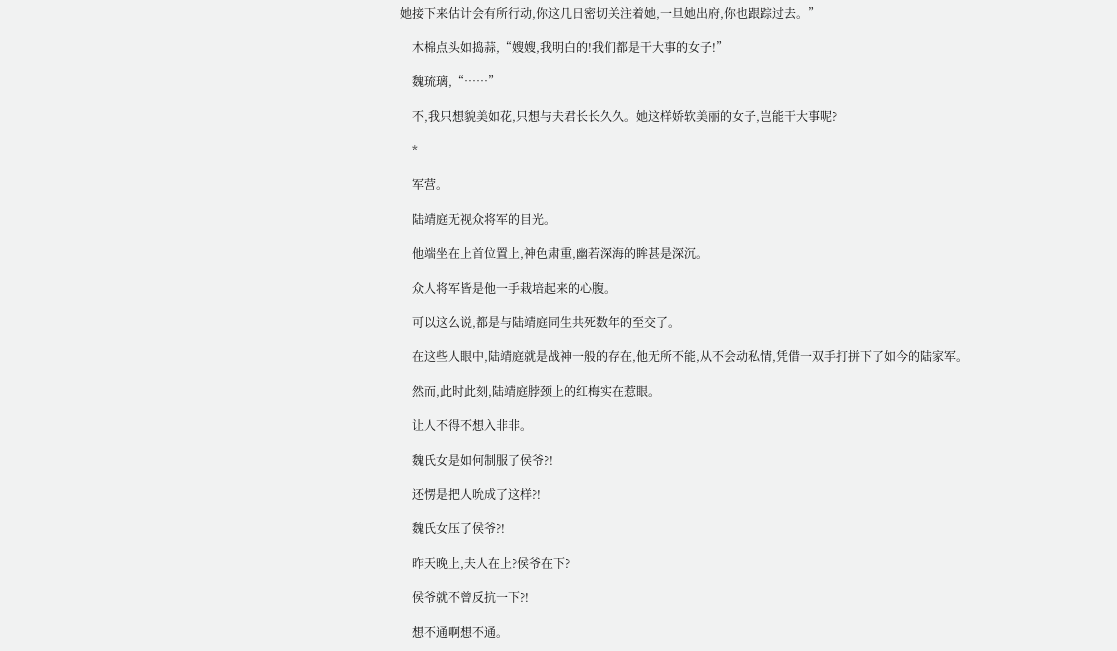她接下来估计会有所行动,你这几日密切关注着她,一旦她出府,你也跟踪过去。”

    木棉点头如捣蒜,“嫂嫂,我明白的!我们都是干大事的女子!”

    魏琉璃,“……”

    不,我只想貌美如花,只想与夫君长长久久。她这样娇软美丽的女子,岂能干大事呢?

    *

    军营。

    陆靖庭无视众将军的目光。

    他端坐在上首位置上,神色肃重,幽若深海的眸甚是深沉。

    众人将军皆是他一手栽培起来的心腹。

    可以这么说,都是与陆靖庭同生共死数年的至交了。

    在这些人眼中,陆靖庭就是战神一般的存在,他无所不能,从不会动私情,凭借一双手打拼下了如今的陆家军。

    然而,此时此刻,陆靖庭脖颈上的红梅实在惹眼。

    让人不得不想入非非。

    魏氏女是如何制服了侯爷?!

    还愣是把人吮成了这样?!

    魏氏女压了侯爷?!

    昨天晚上,夫人在上?侯爷在下?

    侯爷就不曾反抗一下?!

    想不通啊想不通。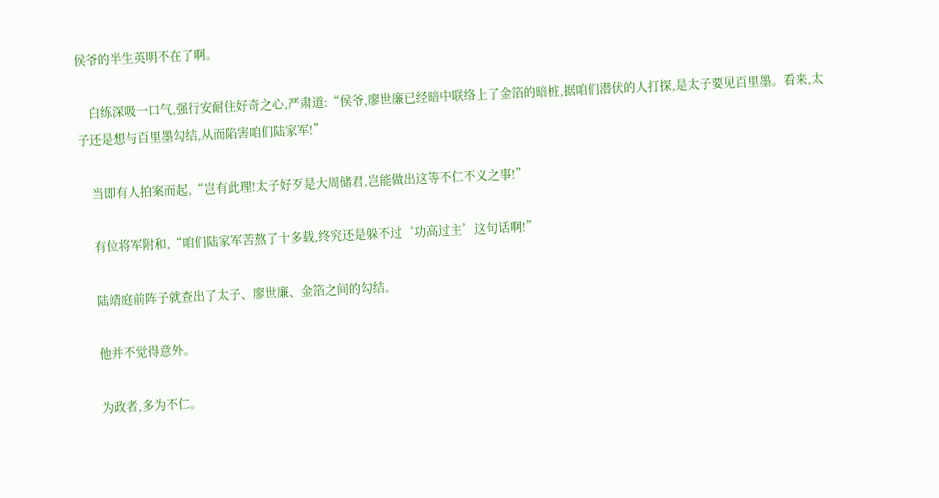侯爷的半生英明不在了啊。

    白练深吸一口气,强行安耐住好奇之心,严肃道:“侯爷,廖世廉已经暗中联络上了金箔的暗桩,据咱们潜伏的人打探,是太子要见百里墨。看来,太子还是想与百里墨勾结,从而陷害咱们陆家军!”

    当即有人拍案而起,“岂有此理!太子好歹是大周储君,岂能做出这等不仁不义之事!”

    有位将军附和,“咱们陆家军苦熬了十多载,终究还是躲不过‘功高过主’这句话啊!”

    陆靖庭前阵子就查出了太子、廖世廉、金箔之间的勾结。

    他并不觉得意外。

    为政者,多为不仁。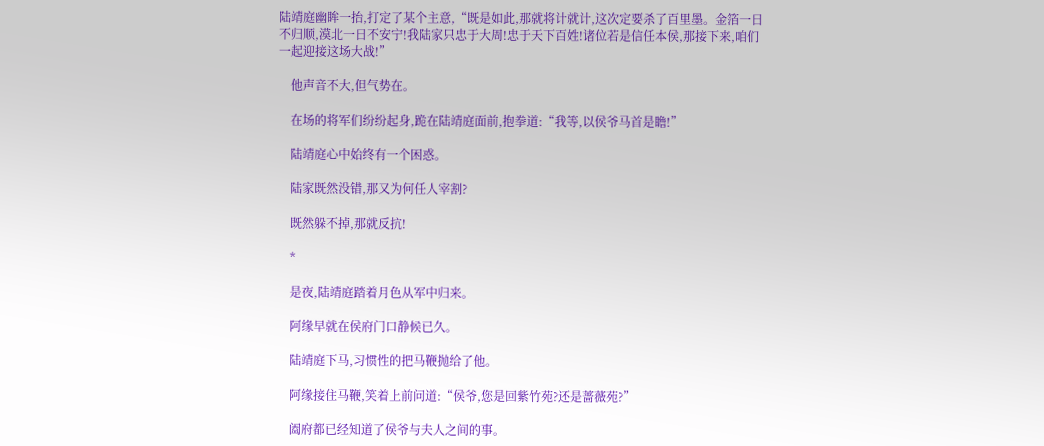陆靖庭幽眸一抬,打定了某个主意,“既是如此,那就将计就计,这次定要杀了百里墨。金箔一日不归顺,漠北一日不安宁!我陆家只忠于大周!忠于天下百姓!诸位若是信任本侯,那接下来,咱们一起迎接这场大战!”

    他声音不大,但气势在。

    在场的将军们纷纷起身,跪在陆靖庭面前,抱拳道:“我等,以侯爷马首是瞻!”

    陆靖庭心中始终有一个困惑。

    陆家既然没错,那又为何任人宰割?

    既然躲不掉,那就反抗!

    *

    是夜,陆靖庭踏着月色从军中归来。

    阿缘早就在侯府门口静候已久。

    陆靖庭下马,习惯性的把马鞭抛给了他。

    阿缘接住马鞭,笑着上前问道:“侯爷,您是回紫竹苑?还是蔷薇苑?”

    阖府都已经知道了侯爷与夫人之间的事。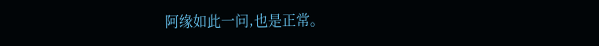阿缘如此一问,也是正常。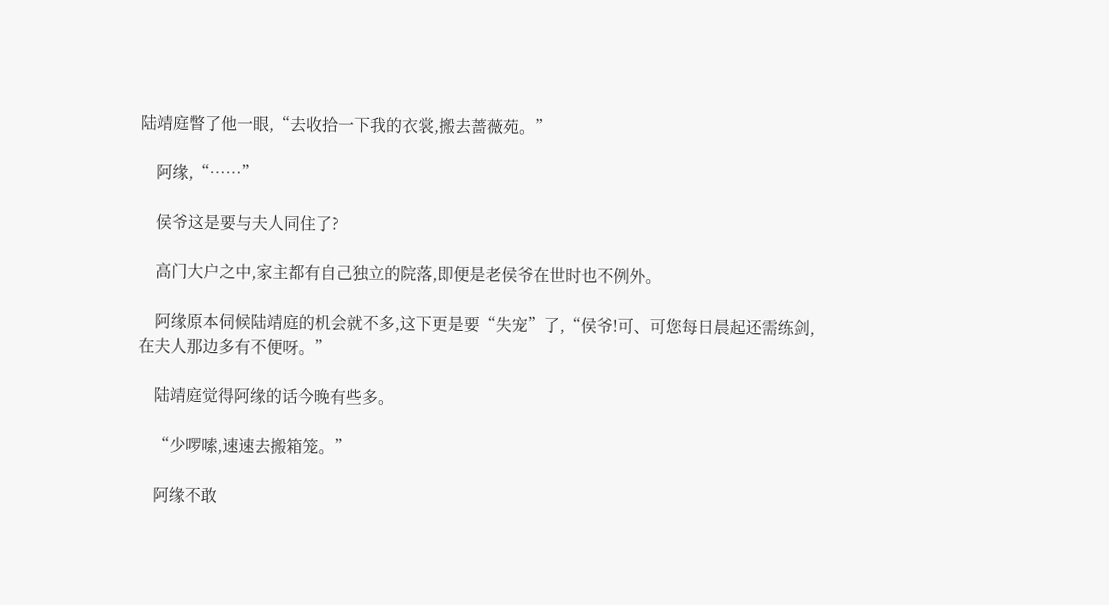陆靖庭瞥了他一眼,“去收拾一下我的衣裳,搬去蔷薇苑。”

    阿缘,“……”

    侯爷这是要与夫人同住了?

    高门大户之中,家主都有自己独立的院落,即便是老侯爷在世时也不例外。

    阿缘原本伺候陆靖庭的机会就不多,这下更是要“失宠”了,“侯爷!可、可您每日晨起还需练剑,在夫人那边多有不便呀。”

    陆靖庭觉得阿缘的话今晚有些多。

    “少啰嗦,速速去搬箱笼。”

    阿缘不敢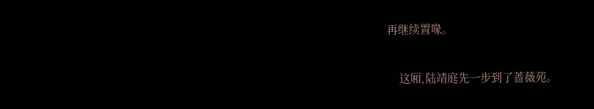再继续置喙。

    这厢,陆靖庭先一步到了蔷薇苑。